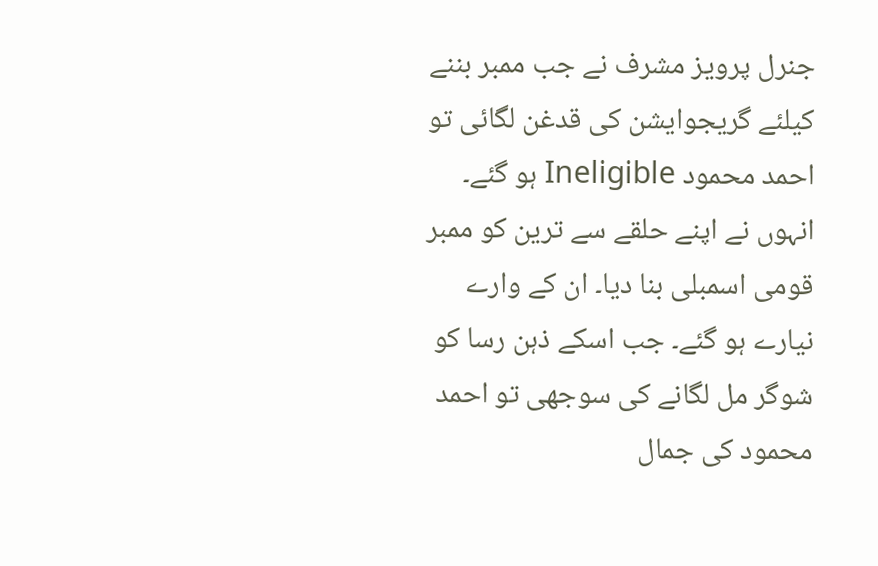جنرل پرویز مشرف نے جب ممبر بننے کیلئے گریجوایشن کی قدغن لگائی تو احمد محمود Ineligible ہو گئے۔ انہوں نے اپنے حلقے سے ترین کو ممبر قومی اسمبلی بنا دیا۔ ان کے وارے نیارے ہو گئے۔ جب اسکے ذہن رسا کو شوگر مل لگانے کی سوجھی تو احمد محمود کی جمال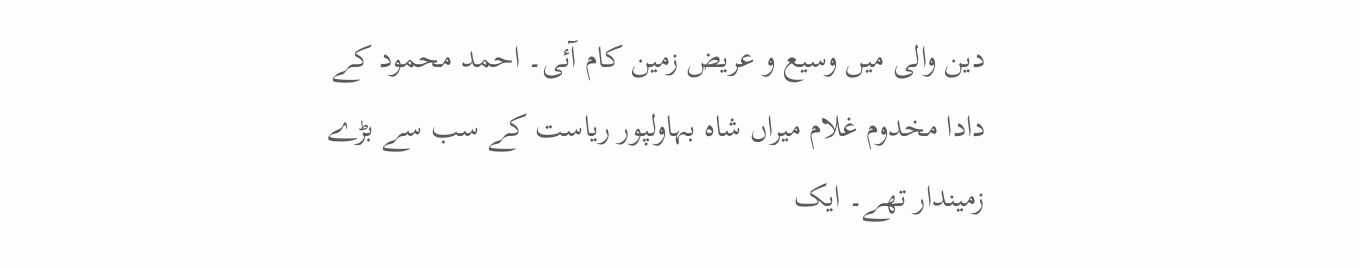دین والی میں وسیع و عریض زمین کام آئی۔ احمد محمود کے دادا مخدوم غلام میراں شاہ بہاولپور ریاست کے سب سے بڑے زمیندار تھے۔ ایک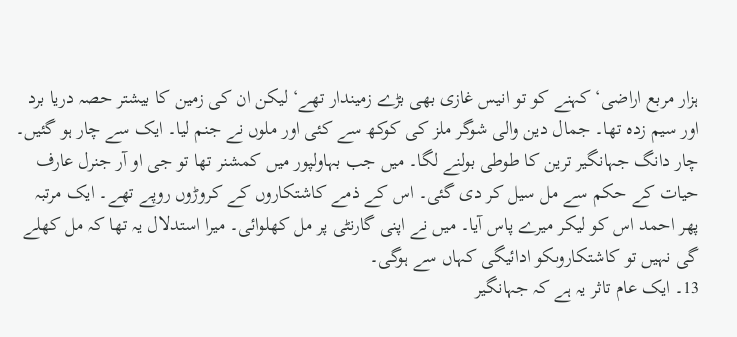ہزار مربع اراضی‘ کہنے کو تو انیس غازی بھی بڑے زمیندار تھے‘ لیکن ان کی زمین کا بیشتر حصہ دریا برد اور سیم زدہ تھا۔ جمال دین والی شوگر ملز کی کوکھ سے کئی اور ملوں نے جنم لیا۔ ایک سے چار ہو گئیں۔ چار دانگ جہانگیر ترین کا طوطی بولنے لگا۔ میں جب بہاولپور میں کمشنر تھا تو جی او آر جنرل عارف حیات کے حکم سے مل سیل کر دی گئی۔ اس کے ذمے کاشتکاروں کے کروڑوں روپے تھے۔ ایک مرتبہ پھر احمد اس کو لیکر میرے پاس آیا۔ میں نے اپنی گارنٹی پر مل کھلوائی۔ میرا استدلال یہ تھا کہ مل کھلے گی نہیں تو کاشتکاروںکو ادائیگی کہاں سے ہوگی۔
13۔ ایک عام تاثر یہ ہے کہ جہانگیر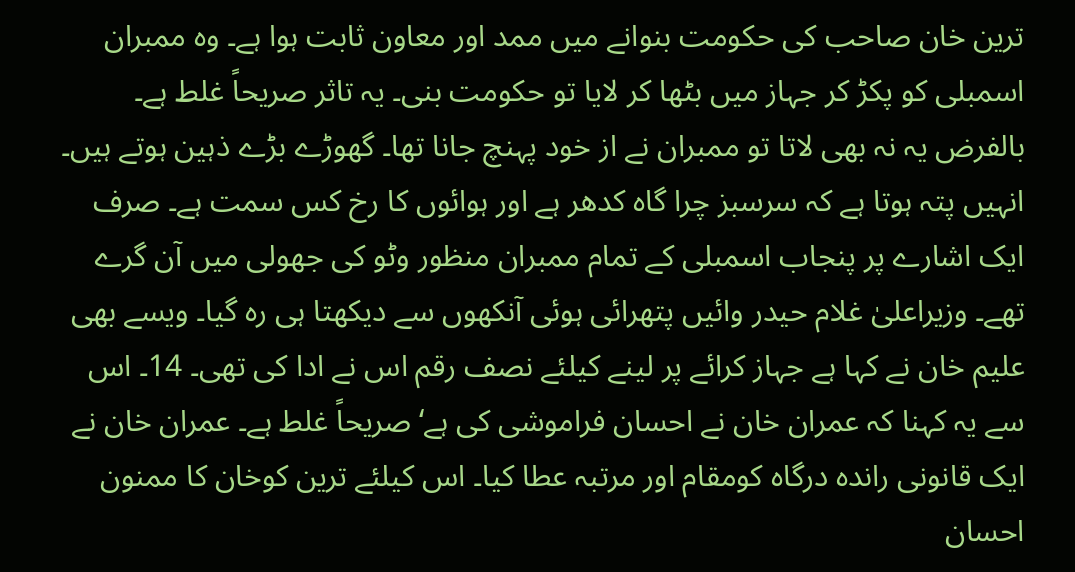ترین خان صاحب کی حکومت بنوانے میں ممد اور معاون ثابت ہوا ہے۔ وہ ممبران اسمبلی کو پکڑ کر جہاز میں بٹھا کر لایا تو حکومت بنی۔ یہ تاثر صریحاً غلط ہے۔ بالفرض یہ نہ بھی لاتا تو ممبران نے از خود پہنچ جانا تھا۔ گھوڑے بڑے ذہین ہوتے ہیں۔ انہیں پتہ ہوتا ہے کہ سرسبز چرا گاہ کدھر ہے اور ہوائوں کا رخ کس سمت ہے۔ صرف ایک اشارے پر پنجاب اسمبلی کے تمام ممبران منظور وٹو کی جھولی میں آن گرے تھے۔ وزیراعلیٰ غلام حیدر وائیں پتھرائی ہوئی آنکھوں سے دیکھتا ہی رہ گیا۔ ویسے بھی علیم خان نے کہا ہے جہاز کرائے پر لینے کیلئے نصف رقم اس نے ادا کی تھی۔ 14۔ اس سے یہ کہنا کہ عمران خان نے احسان فراموشی کی ہے‘ صریحاً غلط ہے۔ عمران خان نے ایک قانونی راندہ درگاہ کومقام اور مرتبہ عطا کیا۔ اس کیلئے ترین کوخان کا ممنون احسان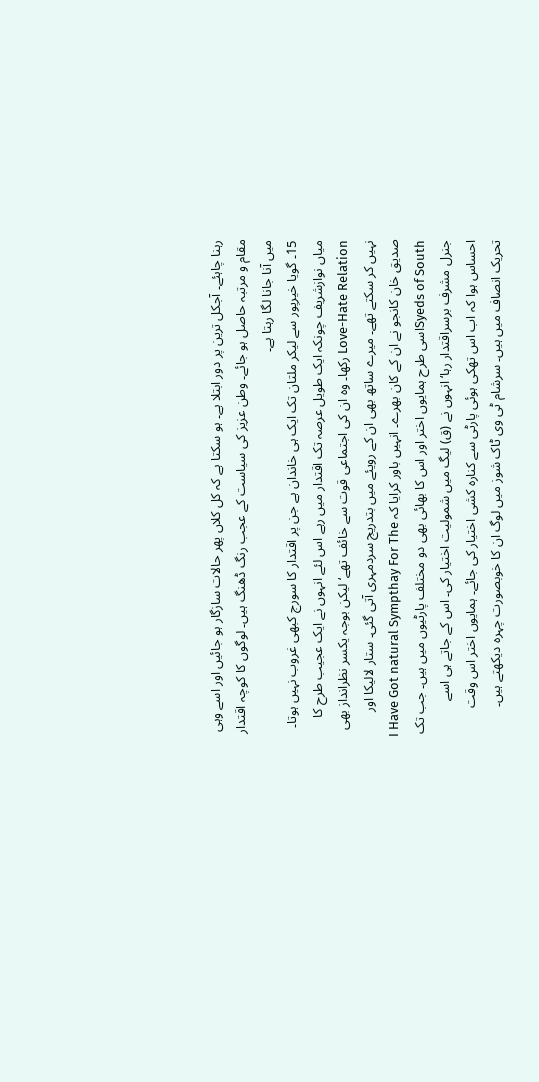رہنا چاہئے۔ آجکل ترین پر دور ابتلا ہے۔ ہو سکتا ہے کہ کل کلاں پھر حالات سازگار ہو جائیں اور اسے وہی مقام و مرتبہ حاصل ہو جائے۔ وطن عزیز کی سیاست کے عجب رنگ ڈھنگ ہیں۔ لوگوں کا کوچہ اقتدار میں آنا جانا لگا رہتا ہے۔
15۔ گویا خیرپور سے لیکر ملتان تک ایک ہی خاندان ہے جن پر اقتدار کا سورج کبھی غروب نہیں ہوتا۔ میاں نوازشریف چونکہ ایک طویل عرصہ تک اقتدار میں رہے اس لئے انہوں نے ایک عجیب طرح کا Love-Hate Relation رکھا۔ وہ ان کی اجتماعی قوت سے خائف تھے‘ لیکن بوجہ یکسر نظرانداز بھی نہیں کر سکتے تھے۔ میرے ساتھ بھی ان کے رویئے میں بتدریج سردمہری آتی گئی۔ ستار لالیکا اور صدیق خان کانجو نے ان کے کان بھرے۔ انہیں باور کرایا کہ I Have Got natural Sympthay For The Syeds of Southاسی طرح ہمایوں اختر اور اس کا بھائی بھی دو مختلف پارٹیوں میں ہیں۔ جب تک جنرل مشرف برسراقتدار رہا‘ انہوں نے (ق) لیگ میں شمولیت اختیار کی۔ اس کے جاتے ہی اسے احساس ہوا کہ اب اس تھکی ہوئی پارٹی سے کنارہ کشی اختیار کی جائے۔ ہمایوں اختر اس وقت تحریک انصاف میں ہیں۔ سرشام ٹی وی ٹاک شوز میں لوگ ان کا خوبصورت چہرہ دیکھتے ہیں۔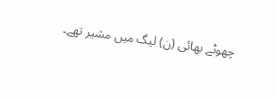چھوٹے بھائی (ن) لیگ میں مشیر تھے۔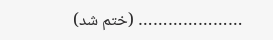………………… (ختم شد)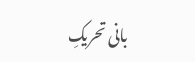بانی تحریکِ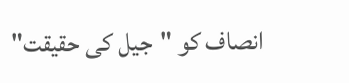انصاف کو "جیل کی حقیقت"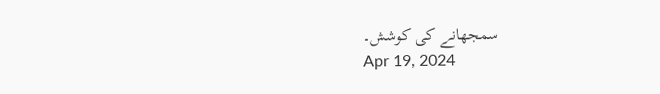سمجھانے کی کوشش۔
Apr 19, 2024